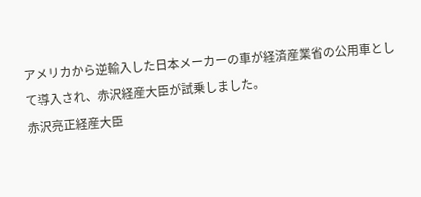アメリカから逆輸入した日本メーカーの車が経済産業省の公用車として導入され、赤沢経産大臣が試乗しました。
赤沢亮正経産大臣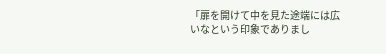「扉を開けて中を見た途端には広いなという印象でありまし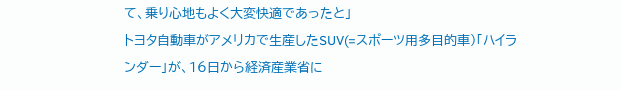て、乗り心地もよく大変快適であったと」
トヨタ自動車がアメリカで生産したSUV(=スポーツ用多目的車)「ハイランダー」が、16日から経済産業省に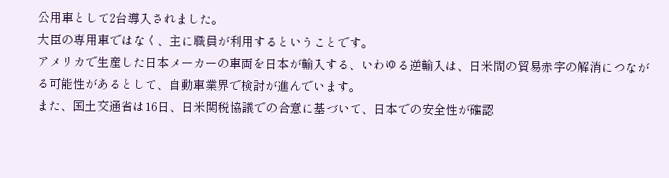公用車として2台導入されました。
大臣の専用車ではなく、主に職員が利用するということです。
アメリカで生産した日本メーカーの車両を日本が輸入する、いわゆる逆輸入は、日米間の貿易赤字の解消につながる可能性があるとして、自動車業界で検討が進んでいます。
また、国土交通省は16日、日米関税協議での合意に基づいて、日本での安全性が確認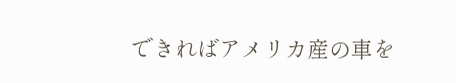できればアメリカ産の車を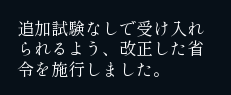追加試験なしで受け入れられるよう、改正した省令を施行しました。